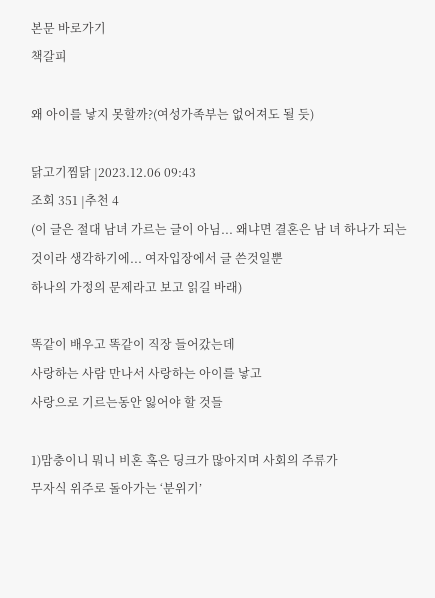본문 바로가기
책갈피

왜 아이를 낳지 못할까?(여성가족부는 없어져도 될 듯)

닭고기찜닭 |2023.12.06 09:43
조회 351 |추천 4
(이 글은 절대 남녀 가르는 글이 아님... 왜냐면 결혼은 남 녀 하나가 되는것이라 생각하기에... 여자입장에서 글 쓴것일뿐
하나의 가정의 문제라고 보고 읽길 바래)

똑같이 배우고 똑같이 직장 들어갔는데
사랑하는 사람 만나서 사랑하는 아이를 낳고
사랑으로 기르는동안 잃어야 할 것들

1)맘충이니 뭐니 비혼 혹은 딩크가 많아지며 사회의 주류가
무자식 위주로 돌아가는 ‘분위기’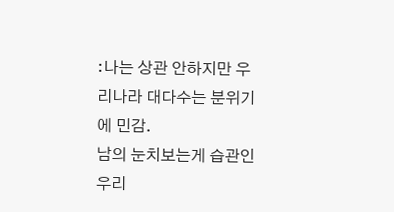:나는 상관 안하지만 우리나라 대다수는 분위기에 민감.
남의 눈치보는게 습관인 우리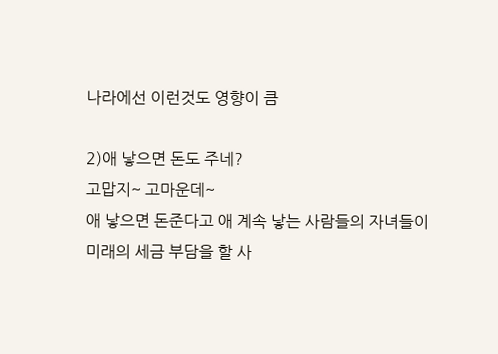나라에선 이런것도 영향이 큼

2)애 낳으면 돈도 주네?
고맙지~ 고마운데~
애 낳으면 돈준다고 애 계속 낳는 사람들의 자녀들이
미래의 세금 부담을 할 사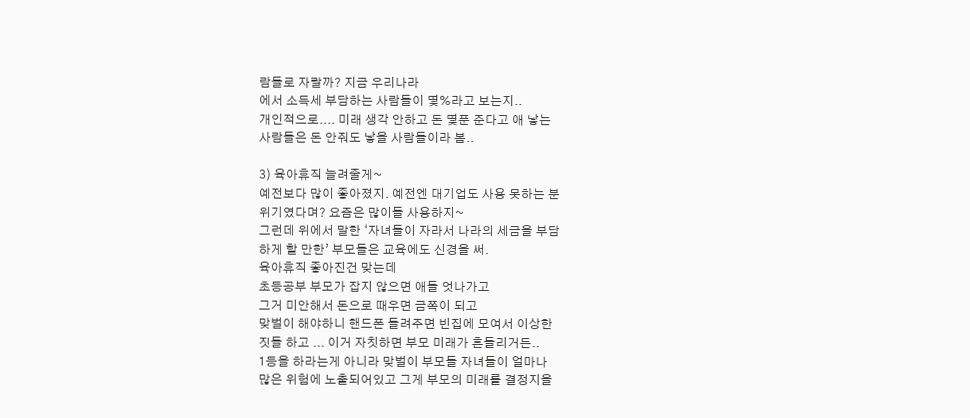람들로 자랄까? 지금 우리나라
에서 소득세 부담하는 사람들이 몇%라고 보는지..
개인적으로.... 미래 생각 안하고 돈 몇푼 준다고 애 낳는
사람들은 돈 안줘도 낳을 사람들이라 봄..

3) 육아휴직 늘려줄게~
예전보다 많이 좋아졌지. 예전엔 대기업도 사용 못하는 분
위기였다며? 요즘은 많이들 사용하지~
그런데 위에서 말한 ‘자녀들이 자라서 나라의 세금을 부담
하게 할 만한’ 부모들은 교육에도 신경을 써.
육아휴직 좋아진건 맞는데
초등공부 부모가 잡지 않으면 애들 엇나가고
그거 미안해서 돈으로 때우면 금쪽이 되고
맞벌이 해야하니 핸드폰 들려주면 빈집에 모여서 이상한
짓들 하고 ... 이거 자칫하면 부모 미래가 흔들리거든..
1등을 하라는게 아니라 맞벌이 부모들 자녀들이 얼마나
많은 위험에 노출되어있고 그게 부모의 미래를 결정지을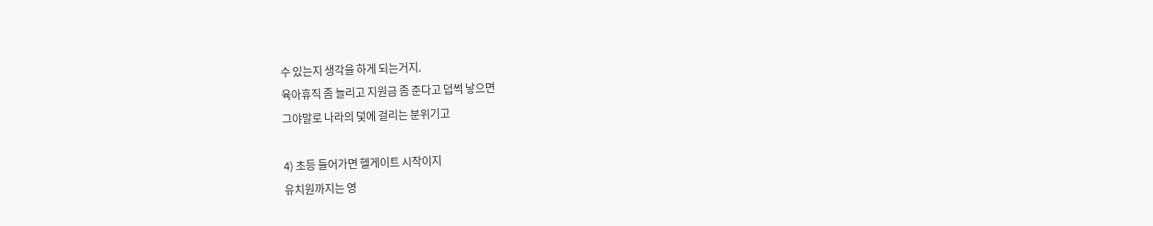수 있는지 생각을 하게 되는거지.
육아휴직 좀 늘리고 지원금 좀 준다고 덥썩 낳으면
그야말로 나라의 덫에 걸리는 분위기고

4) 초등 들어가면 헬게이트 시작이지
유치원까지는 영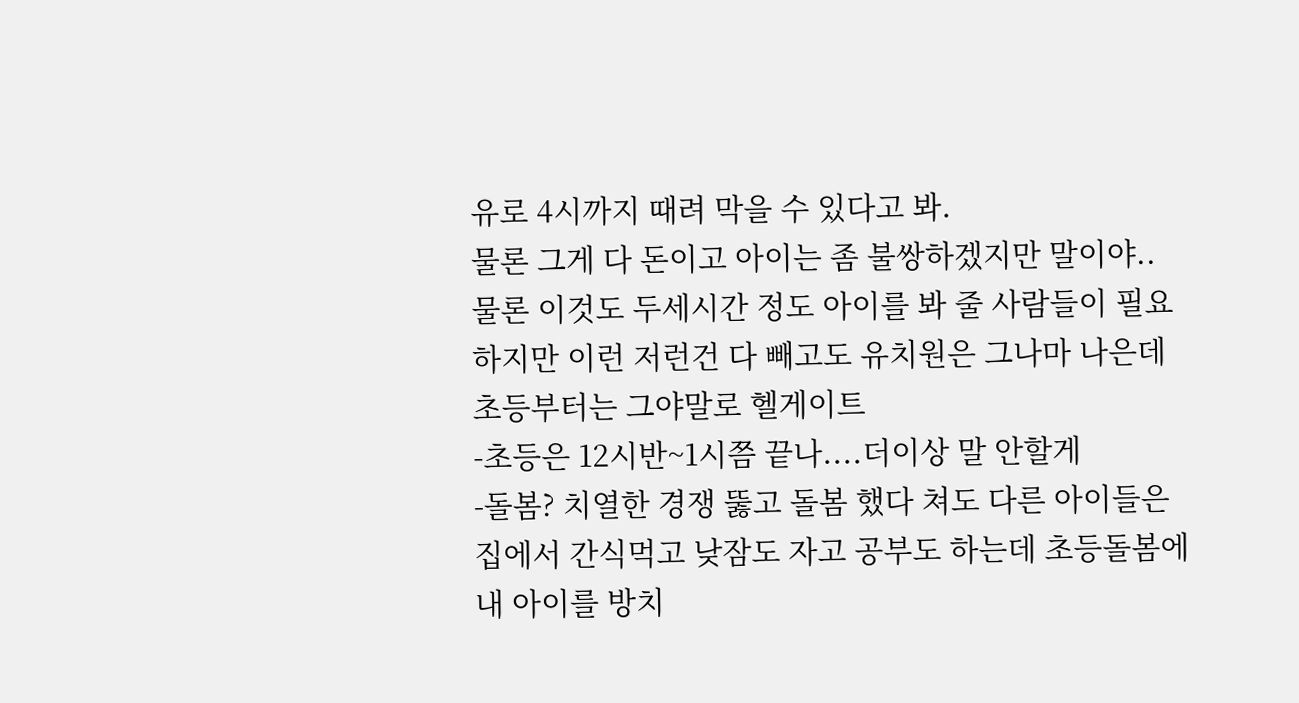유로 4시까지 때려 막을 수 있다고 봐.
물론 그게 다 돈이고 아이는 좀 불쌍하겠지만 말이야..
물론 이것도 두세시간 정도 아이를 봐 줄 사람들이 필요
하지만 이런 저런건 다 빼고도 유치원은 그나마 나은데
초등부터는 그야말로 헬게이트
-초등은 12시반~1시쯤 끝나....더이상 말 안할게
-돌봄? 치열한 경쟁 뚫고 돌봄 했다 쳐도 다른 아이들은
집에서 간식먹고 낮잠도 자고 공부도 하는데 초등돌봄에
내 아이를 방치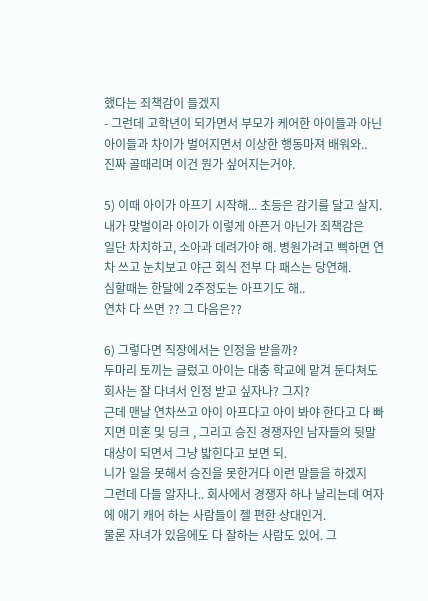했다는 죄책감이 들겠지
- 그런데 고학년이 되가면서 부모가 케어한 아이들과 아닌
아이들과 차이가 벌어지면서 이상한 행동마져 배워와..
진짜 골때리며 이건 뭔가 싶어지는거야.

5) 이때 아이가 아프기 시작해... 초등은 감기를 달고 살지.
내가 맞벌이라 아이가 이렇게 아픈거 아닌가 죄책감은
일단 차치하고, 소아과 데려가야 해. 병원가려고 삑하면 연
차 쓰고 눈치보고 야근 회식 전부 다 패스는 당연해.
심할때는 한달에 2주정도는 아프기도 해..
연차 다 쓰면 ?? 그 다음은??

6) 그렇다면 직장에서는 인정을 받을까?
두마리 토끼는 글렀고 아이는 대충 학교에 맡겨 둔다쳐도
회사는 잘 다녀서 인정 받고 싶자나? 그지?
근데 맨날 연차쓰고 아이 아프다고 아이 봐야 한다고 다 빠
지면 미혼 및 딩크 , 그리고 승진 경쟁자인 남자들의 뒷말
대상이 되면서 그냥 밟힌다고 보면 되.
니가 일을 못해서 승진을 못한거다 이런 말들을 하겠지
그런데 다들 알자나.. 회사에서 경쟁자 하나 날리는데 여자
에 애기 캐어 하는 사람들이 젤 편한 상대인거.
물론 자녀가 있음에도 다 잘하는 사람도 있어. 그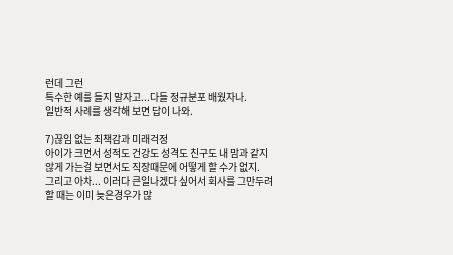런데 그런
특수한 예를 들지 말자고...다들 정규분포 배웠자나.
일반적 사례를 생각해 보면 답이 나와.

7)끊임 없는 죄책감과 미래걱정
아이가 크면서 성적도 건강도 성격도 친구도 내 맘과 같지
않게 가는걸 보면서도 직장때문에 어떻게 할 수가 없지.
그리고 아차... 이러다 큰일나겠다 싶어서 회사를 그만두려
할 때는 이미 늦은경우가 많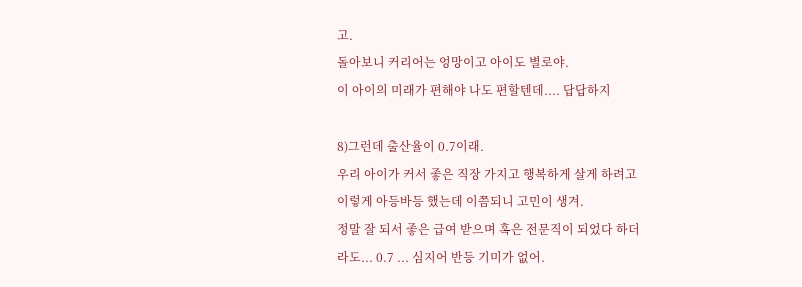고.
돌아보니 커리어는 엉망이고 아이도 별로야.
이 아이의 미래가 편해야 나도 편할텐데.... 답답하지

8)그런데 출산율이 0.7이래.
우리 아이가 커서 좋은 직장 가지고 행복하게 살게 하려고
이렇게 아등바등 했는데 이쯤되니 고민이 생겨.
정말 잘 되서 좋은 급여 받으며 혹은 전문직이 되었다 하더
라도... 0.7 ... 심지어 반등 기미가 없어.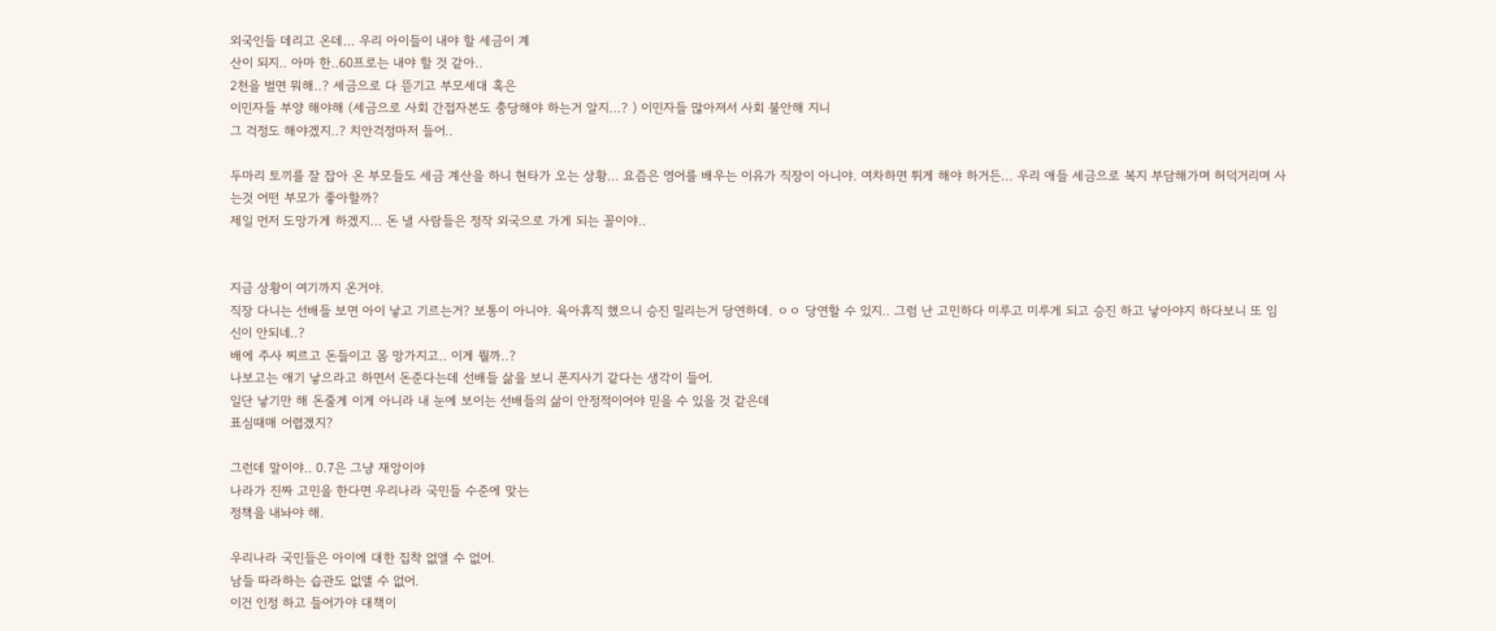외국인들 데리고 온데... 우리 아이들이 내야 할 세금이 계
산이 되지.. 아마 한..60프로는 내야 할 것 같아..
2천을 벌면 뭐해..? 세금으로 다 뜯기고 부모세대 혹은
이민자들 부양 해야해 (세금으로 사회 간접자본도 충당해야 하는거 알지...? ) 이민자들 많아져서 사회 불안해 지니
그 걱정도 해야겠지..? 치안걱정마저 들어..

두마리 토끼를 잘 잡아 온 부모들도 세금 계산을 하니 현타가 오는 상황... 요즘은 영어를 배우는 이유가 직장이 아니야. 여차하면 튀게 해야 하거든... 우리 애들 세금으로 복지 부담해가며 허덕거리며 사는것 어떤 부모가 좋아할까?
제일 먼저 도망가게 하겠지... 돈 낼 사람들은 정작 외국으로 가게 되는 꼴이야..


지금 상황이 여기까지 온거야.
직장 다니는 선배들 보면 아이 낳고 기르는거? 보통이 아니야. 육아휴직 했으니 승진 밀리는거 당연하데. ㅇㅇ 당연할 수 있지.. 그럼 난 고민하다 미루고 미루게 되고 승진 하고 낳아야지 하다보니 또 임신이 안되네..?
배에 주사 찌르고 돈들이고 몸 망가지고.. 이게 뭘까..?
나보고는 애기 낳으라고 하면서 돈준다는데 선배들 삶을 보니 폰지사기 같다는 생각이 들어.
일단 낳기만 해 돈줄게 이게 아니라 내 눈에 보이는 선배들의 삶이 안정적이어야 믿을 수 있을 것 같은데
표심때매 어렵겠지?

그런데 말이야.. 0.7은 그냥 재앙이야
나라가 진짜 고민을 한다면 우리나라 국민들 수준에 맞는
정책을 내놔야 해.

우리나라 국민들은 아이에 대한 집착 없앨 수 없어.
남들 따라하는 습관도 없앨 수 없어.
이건 인정 하고 들어가야 대책이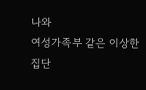나와
여성가족부 같은 이상한 집단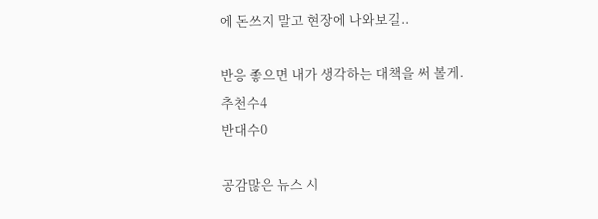에 돈쓰지 말고 현장에 나와보길..

반응 좋으면 내가 생각하는 대책을 써 볼게.
추천수4
반대수0

공감많은 뉴스 시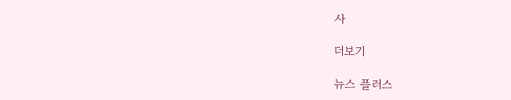사

더보기

뉴스 플러스